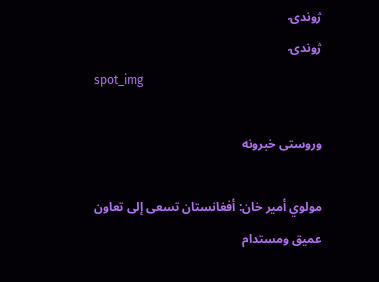ژوندۍ
ژوندۍ
spot_img

وروستی خبرونه

مولوي أمير خان: أفغانستان تسعى إلى تعاون عميق ومستدام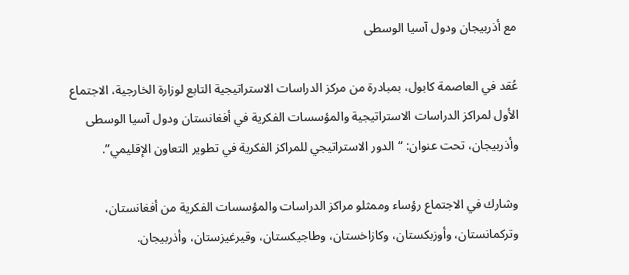مع أذربيجان ودول آسيا الوسطى

عُقد في العاصمة كابول، بمبادرة من مركز الدراسات الاستراتيجية التابع لوزارة الخارجية، الاجتماع الأول لمراكز الدراسات الاستراتيجية والمؤسسات الفكرية في أفغانستان ودول آسيا الوسطى وأذربيجان، تحت عنوان: “الدور الاستراتيجي للمراكز الفكرية في تطوير التعاون الإقليمي”.

وشارك في الاجتماع رؤساء وممثلو مراكز الدراسات والمؤسسات الفكرية من أفغانستان، وتركمانستان، وأوزبكستان، وكازاخستان، وطاجيكستان، وقيرغيزستان، وأذربيجان.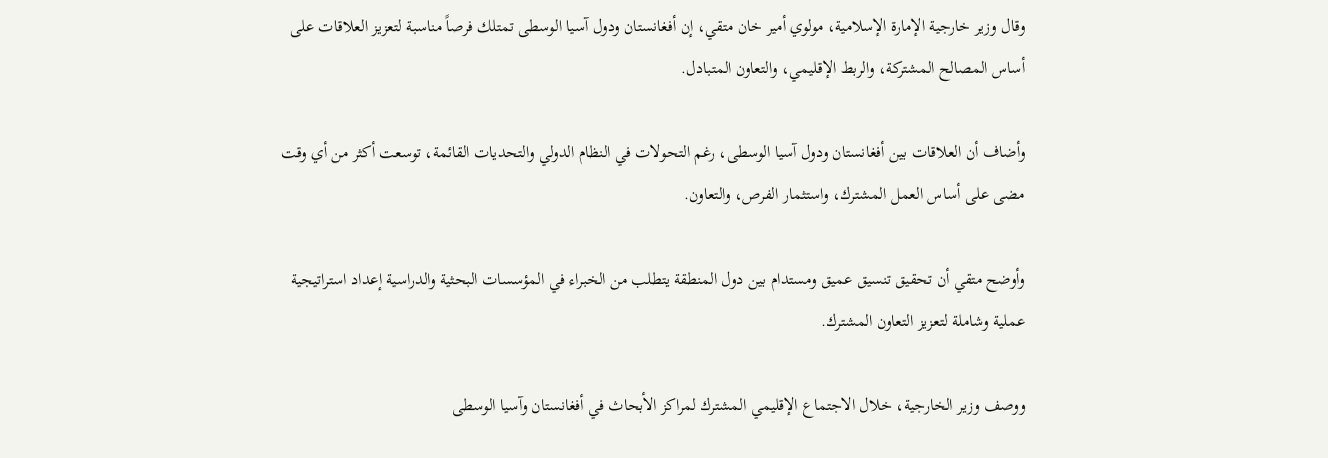وقال وزير خارجية الإمارة الإسلامية، مولوي أمير خان متقي، إن أفغانستان ودول آسيا الوسطى تمتلك فرصاً مناسبة لتعزيز العلاقات على أساس المصالح المشتركة، والربط الإقليمي، والتعاون المتبادل.

وأضاف أن العلاقات بين أفغانستان ودول آسيا الوسطى، رغم التحولات في النظام الدولي والتحديات القائمة، توسعت أكثر من أي وقت مضى على أساس العمل المشترك، واستثمار الفرص، والتعاون.

وأوضح متقي أن تحقيق تنسيق عميق ومستدام بين دول المنطقة يتطلب من الخبراء في المؤسسات البحثية والدراسية إعداد استراتيجية عملية وشاملة لتعزيز التعاون المشترك.

ووصف وزير الخارجية، خلال الاجتماع الإقليمي المشترك لمراكز الأبحاث في أفغانستان وآسيا الوسطى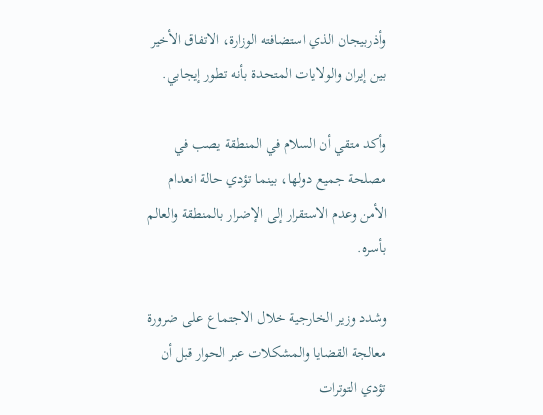وأذربيجان الذي استضافته الوزارة، الاتفاق الأخير بين إيران والولايات المتحدة بأنه تطور إيجابي.

وأكد متقي أن السلام في المنطقة يصب في مصلحة جميع دولها، بينما تؤدي حالة انعدام الأمن وعدم الاستقرار إلى الإضرار بالمنطقة والعالم بأسره.

وشدد وزير الخارجية خلال الاجتماع على ضرورة معالجة القضايا والمشكلات عبر الحوار قبل أن تؤدي التوترات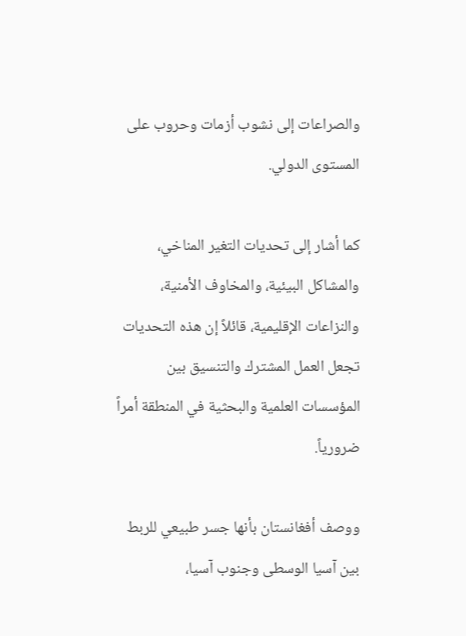والصراعات إلى نشوب أزمات وحروب على المستوى الدولي.

كما أشار إلى تحديات التغير المناخي، والمشاكل البيئية، والمخاوف الأمنية، والنزاعات الإقليمية، قائلاً إن هذه التحديات تجعل العمل المشترك والتنسيق بين المؤسسات العلمية والبحثية في المنطقة أمراً ضرورياً.

ووصف أفغانستان بأنها جسر طبيعي للربط بين آسيا الوسطى وجنوب آسيا،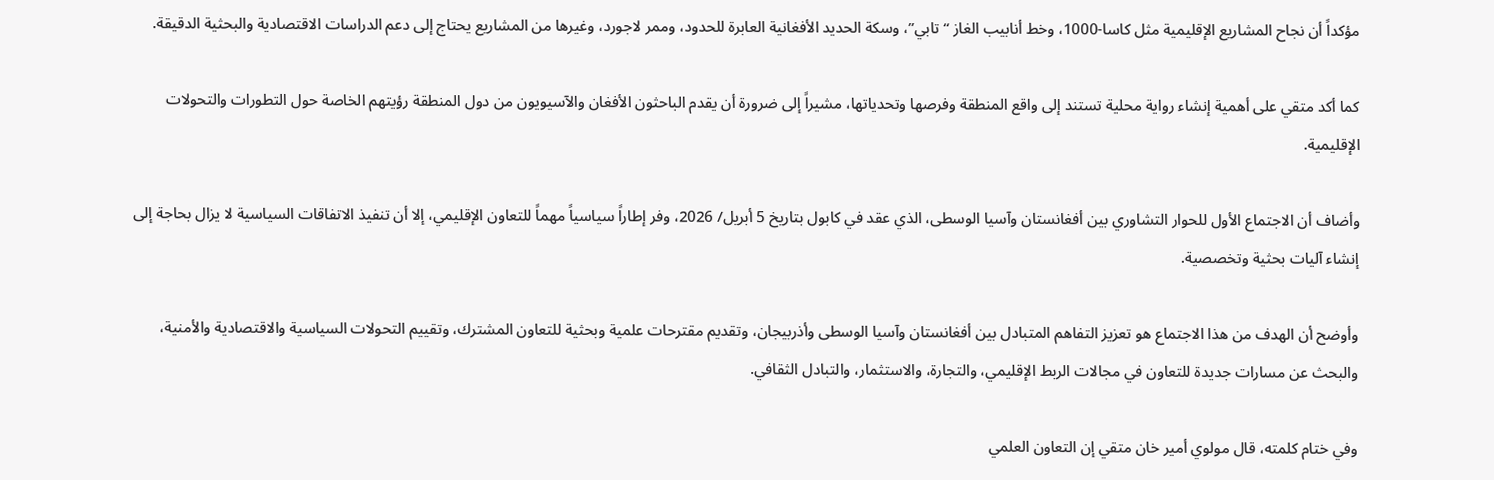مؤكداً أن نجاح المشاريع الإقليمية مثل كاسا-1000، وخط أنابيب الغاز “تابي”، وسكة الحديد الأفغانية العابرة للحدود، وممر لاجورد، وغيرها من المشاريع يحتاج إلى دعم الدراسات الاقتصادية والبحثية الدقيقة.

كما أكد متقي على أهمية إنشاء رواية محلية تستند إلى واقع المنطقة وفرصها وتحدياتها، مشيراً إلى ضرورة أن يقدم الباحثون الأفغان والآسيويون من دول المنطقة رؤيتهم الخاصة حول التطورات والتحولات الإقليمية.

وأضاف أن الاجتماع الأول للحوار التشاوري بين أفغانستان وآسيا الوسطى، الذي عقد في كابول بتاريخ 5 أبريل/ 2026، وفر إطاراً سياسياً مهماً للتعاون الإقليمي، إلا أن تنفيذ الاتفاقات السياسية لا يزال بحاجة إلى إنشاء آليات بحثية وتخصصية.

وأوضح أن الهدف من هذا الاجتماع هو تعزيز التفاهم المتبادل بين أفغانستان وآسيا الوسطى وأذربيجان، وتقديم مقترحات علمية وبحثية للتعاون المشترك، وتقييم التحولات السياسية والاقتصادية والأمنية، والبحث عن مسارات جديدة للتعاون في مجالات الربط الإقليمي، والتجارة، والاستثمار، والتبادل الثقافي.

وفي ختام كلمته، قال مولوي أمير خان متقي إن التعاون العلمي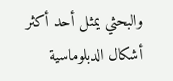والبحثي يمثل أحد أكثر أشكال الدبلوماسية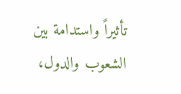تأثيراً واستدامة بين الشعوب والدول،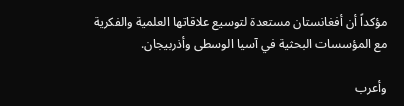مؤكداً أن أفغانستان مستعدة لتوسيع علاقاتها العلمية والفكرية مع المؤسسات البحثية في آسيا الوسطى وأذربيجان.

وأعرب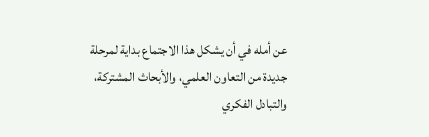عن أمله في أن يشكل هذا الاجتماع بداية لمرحلة جديدة من التعاون العلمي، والأبحاث المشتركة، والتبادل الفكري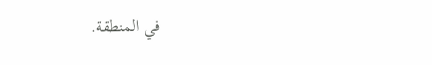في المنطقة.